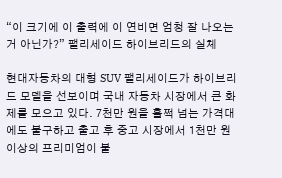“이 크기에 이 출력에 이 연비면 엄청 잘 나오는거 아닌가?” 팰리세이드 하이브리드의 실체

현대자동차의 대형 SUV 팰리세이드가 하이브리드 모델을 선보이며 국내 자동차 시장에서 큰 화제를 모으고 있다. 7천만 원을 훌쩍 넘는 가격대에도 불구하고 출고 후 중고 시장에서 1천만 원 이상의 프리미엄이 붙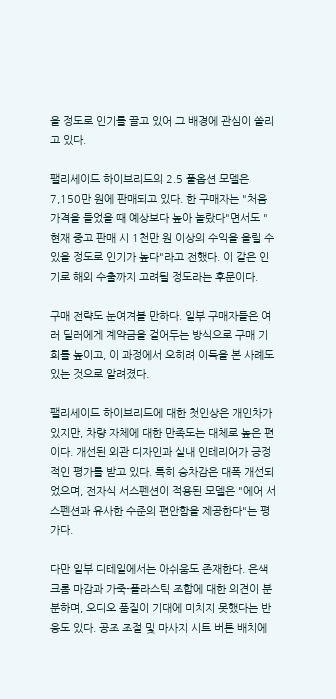을 정도로 인기를 끌고 있어 그 배경에 관심이 쏠리고 있다.

팰리세이드 하이브리드의 2.5 풀옵션 모델은 7,150만 원에 판매되고 있다. 한 구매자는 "처음 가격을 들었을 때 예상보다 높아 놀랐다"면서도 "현재 중고 판매 시 1천만 원 이상의 수익을 올릴 수 있을 정도로 인기가 높다"라고 전했다. 이 같은 인기로 해외 수출까지 고려될 정도라는 후문이다.

구매 전략도 눈여겨볼 만하다. 일부 구매자들은 여러 딜러에게 계약금을 걸어두는 방식으로 구매 기회를 높이고, 이 과정에서 오히려 이득을 본 사례도 있는 것으로 알려졌다.

팰리세이드 하이브리드에 대한 첫인상은 개인차가 있지만, 차량 자체에 대한 만족도는 대체로 높은 편이다. 개선된 외관 디자인과 실내 인테리어가 긍정적인 평가를 받고 있다. 특히 승차감은 대폭 개선되었으며, 전자식 서스펜션이 적용된 모델은 "에어 서스펜션과 유사한 수준의 편안함을 제공한다"는 평가다.

다만 일부 디테일에서는 아쉬움도 존재한다. 은색 크롬 마감과 가죽-플라스틱 조합에 대한 의견이 분분하며, 오디오 품질이 기대에 미치지 못했다는 반응도 있다. 공조 조절 및 마사지 시트 버튼 배치에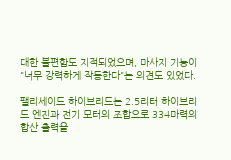대한 불편함도 지적되었으며, 마사지 기능이 "너무 강력하게 작동한다"는 의견도 있었다.

팰리세이드 하이브리드는 2.5리터 하이브리드 엔진과 전기 모터의 조합으로 334마력의 합산 출력을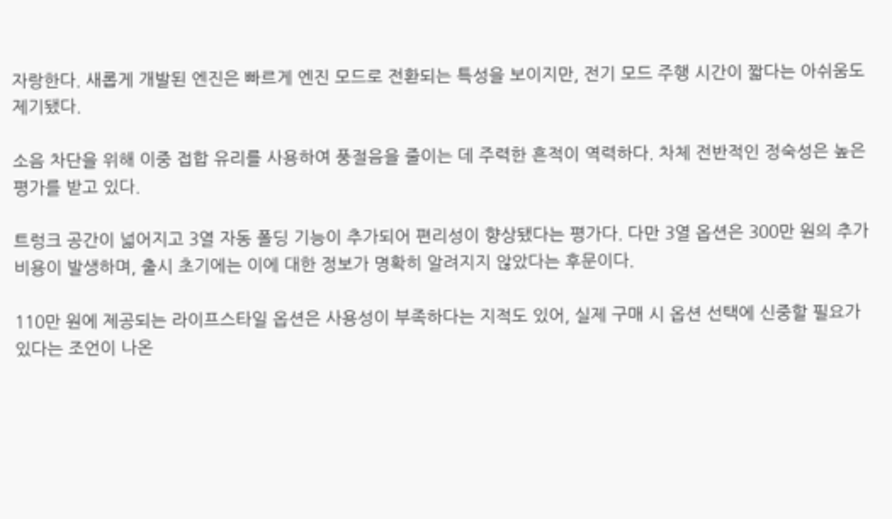자랑한다. 새롭게 개발된 엔진은 빠르게 엔진 모드로 전환되는 특성을 보이지만, 전기 모드 주행 시간이 짧다는 아쉬움도 제기됐다.

소음 차단을 위해 이중 접합 유리를 사용하여 풍절음을 줄이는 데 주력한 흔적이 역력하다. 차체 전반적인 정숙성은 높은 평가를 받고 있다.

트렁크 공간이 넓어지고 3열 자동 폴딩 기능이 추가되어 편리성이 향상됐다는 평가다. 다만 3열 옵션은 300만 원의 추가 비용이 발생하며, 출시 초기에는 이에 대한 정보가 명확히 알려지지 않았다는 후문이다.

110만 원에 제공되는 라이프스타일 옵션은 사용성이 부족하다는 지적도 있어, 실제 구매 시 옵션 선택에 신중할 필요가 있다는 조언이 나온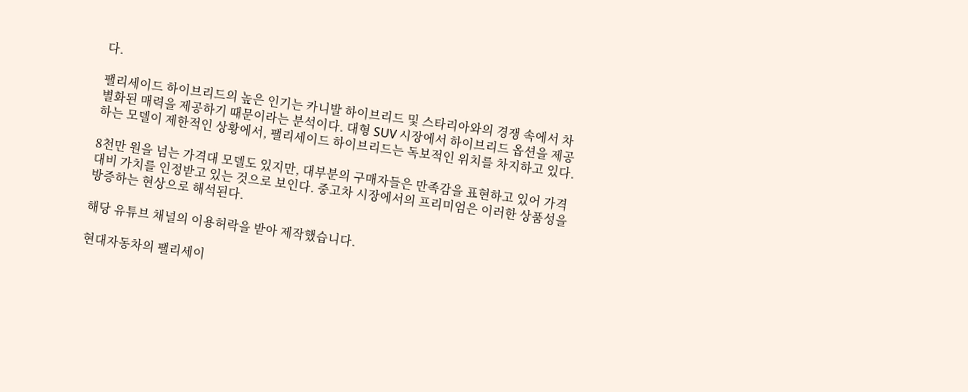다.

팰리세이드 하이브리드의 높은 인기는 카니발 하이브리드 및 스타리아와의 경쟁 속에서 차별화된 매력을 제공하기 때문이라는 분석이다. 대형 SUV 시장에서 하이브리드 옵션을 제공하는 모델이 제한적인 상황에서, 팰리세이드 하이브리드는 독보적인 위치를 차지하고 있다.

8천만 원을 넘는 가격대 모델도 있지만, 대부분의 구매자들은 만족감을 표현하고 있어 가격 대비 가치를 인정받고 있는 것으로 보인다. 중고차 시장에서의 프리미엄은 이러한 상품성을 방증하는 현상으로 해석된다.

해당 유튜브 채널의 이용허락을 받아 제작했습니다.

현대자동차의 팰리세이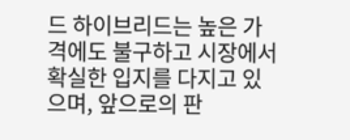드 하이브리드는 높은 가격에도 불구하고 시장에서 확실한 입지를 다지고 있으며, 앞으로의 판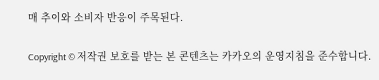매 추이와 소비자 반응이 주목된다.

Copyright © 저작권 보호를 받는 본 콘텐츠는 카카오의 운영지침을 준수합니다.